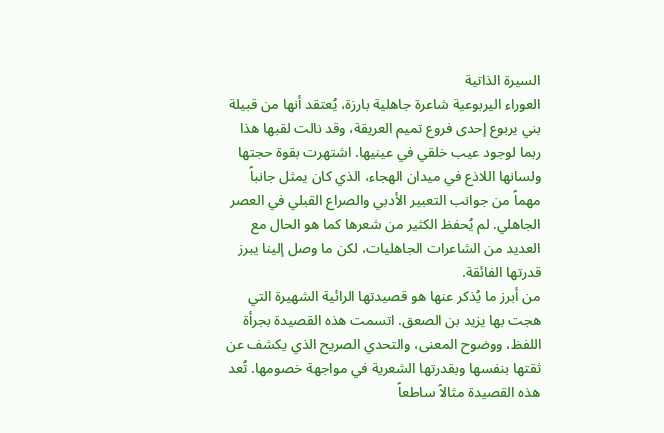السيرة الذاتية
العوراء اليربوعية شاعرة جاهلية بارزة، يُعتقد أنها من قبيلة بني يربوع إحدى فروع تميم العريقة، وقد نالت لقبها هذا ربما لوجود عيب خلقي في عينيها. اشتهرت بقوة حجتها ولسانها اللاذع في ميدان الهجاء، الذي كان يمثل جانباً مهماً من جوانب التعبير الأدبي والصراع القبلي في العصر الجاهلي. لم يُحفظ الكثير من شعرها كما هو الحال مع العديد من الشاعرات الجاهليات، لكن ما وصل إلينا يبرز قدرتها الفائقة.
من أبرز ما يُذكر عنها هو قصيدتها الرائية الشهيرة التي هجت بها يزيد بن الصعق. اتسمت هذه القصيدة بجرأة اللفظ، ووضوح المعنى، والتحدي الصريح الذي يكشف عن ثقتها بنفسها وبقدرتها الشعرية في مواجهة خصومها. تُعد هذه القصيدة مثالاً ساطعاً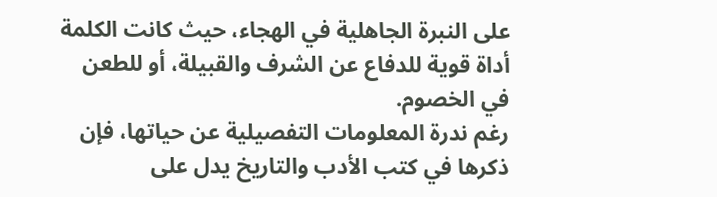على النبرة الجاهلية في الهجاء، حيث كانت الكلمة أداة قوية للدفاع عن الشرف والقبيلة، أو للطعن في الخصوم.
رغم ندرة المعلومات التفصيلية عن حياتها، فإن ذكرها في كتب الأدب والتاريخ يدل على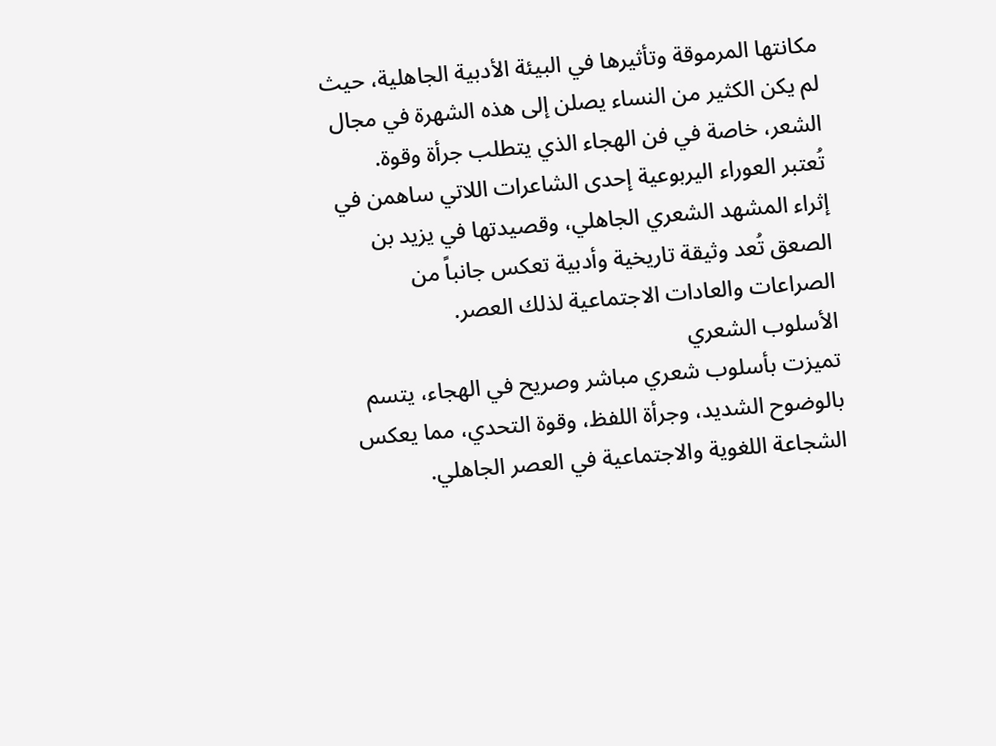مكانتها المرموقة وتأثيرها في البيئة الأدبية الجاهلية، حيث لم يكن الكثير من النساء يصلن إلى هذه الشهرة في مجال الشعر، خاصة في فن الهجاء الذي يتطلب جرأة وقوة.
تُعتبر العوراء اليربوعية إحدى الشاعرات اللاتي ساهمن في إثراء المشهد الشعري الجاهلي، وقصيدتها في يزيد بن الصعق تُعد وثيقة تاريخية وأدبية تعكس جانباً من الصراعات والعادات الاجتماعية لذلك العصر.
الأسلوب الشعري
تميزت بأسلوب شعري مباشر وصريح في الهجاء، يتسم بالوضوح الشديد، وجرأة اللفظ، وقوة التحدي، مما يعكس الشجاعة اللغوية والاجتماعية في العصر الجاهلي.